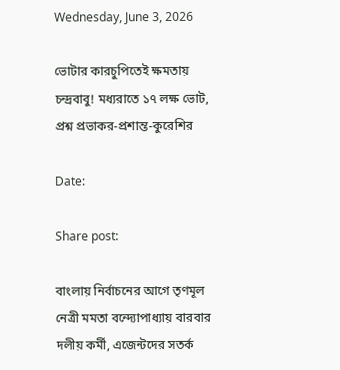Wednesday, June 3, 2026

ভোটার কারচুপিতেই ক্ষমতায় চন্দ্রবাবু! মধ্যরাতে ১৭ লক্ষ ভোট, প্রশ্ন প্রভাকর-প্রশান্ত-কুরেশির

Date:

Share post:

বাংলায় নির্বাচনের আগে তৃণমূল নেত্রী মমতা বন্দ্যোপাধ্যায় বারবার দলীয় কর্মী, এজেন্টদের সতর্ক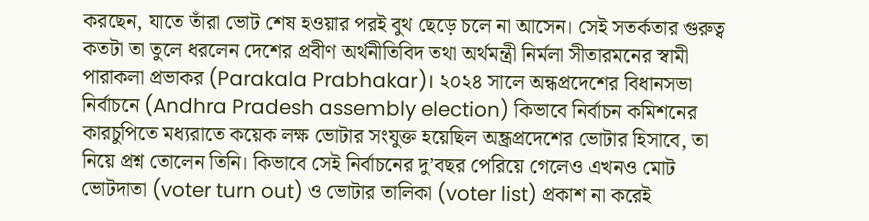করছেন, যাতে তাঁরা ভোট শেষ হওয়ার পরই বুথ ছেড়ে চলে না আসেন। সেই সতর্কতার গুরুত্ব কতটা তা তুলে ধরলেন দেশের প্রবীণ অর্থনীতিবিদ তথা অর্থমন্ত্রী নির্মলা সীতারমনের স্বামী পারাকলা প্রভাকর (Parakala Prabhakar)। ২০২৪ সালে অন্ধপ্রদেশের বিধানসভা নির্বাচনে (Andhra Pradesh assembly election) কিভাবে নির্বাচন কমিশনের কারচুপিতে মধ্যরাতে কয়েক লক্ষ ভোটার সংযুক্ত হয়েছিল অন্ধ্রপ্রদেশের ভোটার হিসাবে, তা নিয়ে প্রশ্ন তোলেন তিনি। কিভাবে সেই নির্বাচনের দু’বছর পেরিয়ে গেলেও এখনও মোট ভোটদাতা (voter turn out) ও ভোটার তালিকা (voter list) প্রকাশ না করেই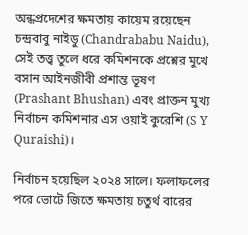অন্ধপ্রদেশের ক্ষমতায় কায়েম রয়েছেন চন্দ্রবাবু নাইডু (Chandrababu Naidu), সেই তত্ত্ব তুলে ধরে কমিশনকে প্রশ্নের মুখে বসান আইনজীবী প্রশান্ত ভূষণ (Prashant Bhushan) এবং প্রাক্তন মুখ্য নির্বাচন কমিশনার এস ওয়াই কুরেশি (S Y Quraishi)।

নির্বাচন হয়েছিল ২০২৪ সালে। ফলাফলের পরে ভোটে জিতে ক্ষমতায় চতুর্থ বারের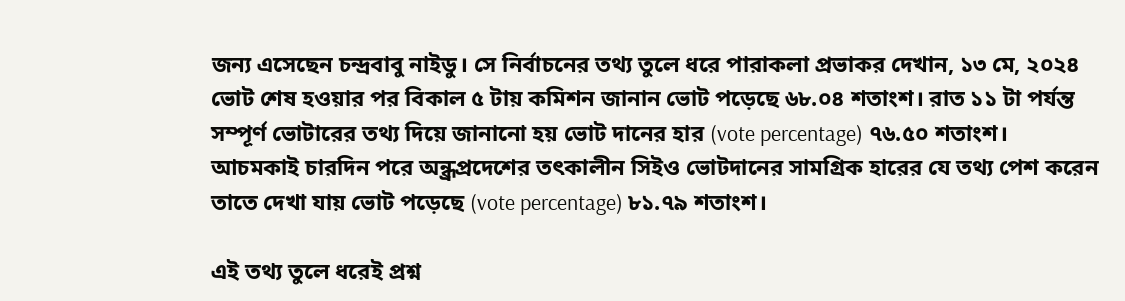জন্য এসেছেন চন্দ্রবাবু নাইডু। সে নির্বাচনের তথ্য তুলে ধরে পারাকলা প্রভাকর দেখান, ১৩ মে, ২০২৪ ভোট শেষ হওয়ার পর বিকাল ৫ টায় কমিশন জানান ভোট পড়েছে ৬৮.০৪ শতাংশ। রাত ১১ টা পর্যন্ত সম্পূর্ণ ভোটারের তথ্য দিয়ে জানানো হয় ভোট দানের হার (vote percentage) ৭৬.৫০ শতাংশ। আচমকাই চারদিন পরে অন্ধ্রপ্রদেশের তৎকালীন সিইও ভোটদানের সামগ্রিক হারের যে তথ্য পেশ করেন তাতে দেখা যায় ভোট পড়েছে (vote percentage) ৮১.৭৯ শতাংশ।

এই তথ্য তুলে ধরেই প্রশ্ন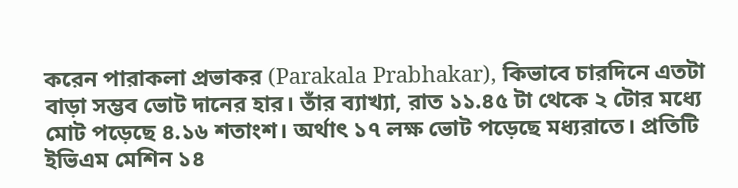করেন পারাকলা প্রভাকর (Parakala Prabhakar), কিভাবে চারদিনে এতটা বাড়া সম্ভব ভোট দানের হার। তাঁর ব্যাখ্যা, রাত ১১.৪৫ টা থেকে ২ টোর মধ্যে মোট পড়েছে ৪.১৬ শতাংশ। অর্থাৎ ১৭ লক্ষ ভোট পড়েছে মধ্যরাতে। প্রতিটি ইভিএম মেশিন ১৪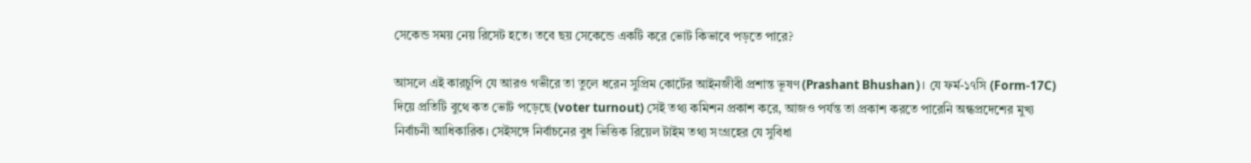সেকেন্ড সময় নেয় রিসেট হতে। তবে ছয় সেকেন্ডে একটি করে ভোট কিভাবে পড়তে পারে?

আসলে এই কারচুপি যে আরও গভীরে তা তুলে ধরেন সুপ্রিম কোর্টের আইনজীবী প্রশান্ত ভূষণ (Prashant Bhushan)। যে ফর্ম-১৭সি (Form-17C) দিয়ে প্রতিটি বুথে কত ভোট পড়েছে (voter turnout) সেই তথ্য কমিশন প্রকাশ করে, আজও পর্যন্ত তা প্রকাশ করতে পারেনি অন্ধপ্রদেশের মুখ্য নির্বাচনী আধিকারিক। সেইসঙ্গে নির্বাচনের বুধ ভিত্তিক রিয়েল টাইম তথ্য সংগ্রহের যে সুবিধা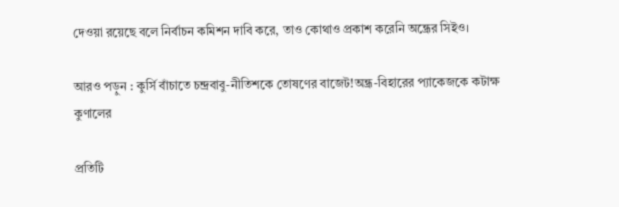দেওয়া রয়েছে বলে নির্বাচন কমিশন দাবি করে, তাও কোথাও প্রকাশ করেনি অন্ধ্রের সিইও।

আরও পড়ুন : কুর্সি বাঁচাতে চন্দ্রবাবু-নীতিশকে তোষণের বাজেট!অন্ধ্র-বিহারের প্যাকেজকে কটাক্ষ কুণালের

প্রতিটি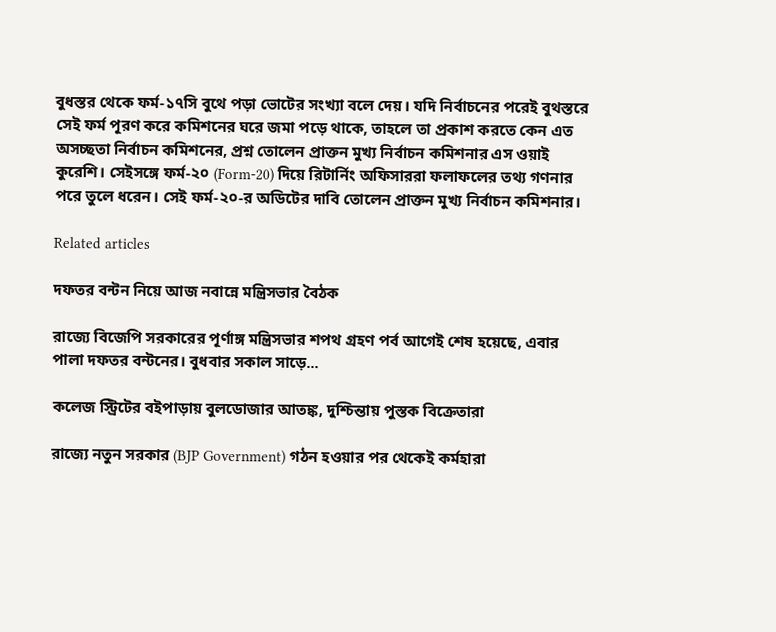বুধস্তর থেকে ফর্ম-১৭সি বুথে পড়া ভোটের সংখ্যা বলে দেয়। যদি নির্বাচনের পরেই বুথস্তরে সেই ফর্ম পূরণ করে কমিশনের ঘরে জমা পড়ে থাকে, তাহলে তা প্রকাশ করতে কেন এত অসচ্ছতা নির্বাচন কমিশনের, প্রশ্ন তোলেন প্রাক্তন মুখ্য নির্বাচন কমিশনার এস ওয়াই কুরেশি। সেইসঙ্গে ফর্ম-২০ (Form-20) দিয়ে রিটার্নিং অফিসাররা ফলাফলের তথ্য গণনার পরে তুলে ধরেন। সেই ফর্ম-২০-র অডিটের দাবি তোলেন প্রাক্তন মুখ্য নির্বাচন কমিশনার।

Related articles

দফতর বন্টন নিয়ে আজ নবান্নে মন্ত্রিসভার বৈঠক

রাজ্যে বিজেপি সরকারের পূর্ণাঙ্গ মন্ত্রিসভার শপথ গ্রহণ পর্ব আগেই শেষ হয়েছে, এবার পালা দফতর বন্টনের। বুধবার সকাল সাড়ে...

কলেজ স্ট্রিটের বইপাড়ায় বুলডোজার আতঙ্ক, দুশ্চিন্তায় পুস্তক বিক্রেতারা

রাজ্যে নতুন সরকার (BJP Government) গঠন হওয়ার পর থেকেই কর্মহারা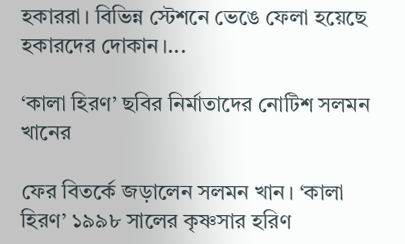হকাররা। বিভিন্ন স্টেশনে ভেঙে ফেলা হয়েছে হকারদের দোকান।...

‘কালা হিরণ’ ছবির নির্মাতাদের নোটিশ সলমন খানের

ফের বিতর্কে জড়ালেন সলমন খান। ‘কালা হিরণ’ ১৯৯৮ সালের কৃষ্ণসার হরিণ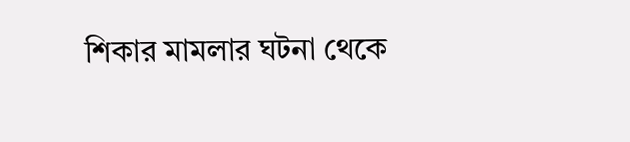শিকার মামলার ঘটনা থেকে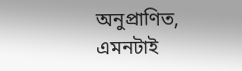অনুপ্রাণিত, এমনটাই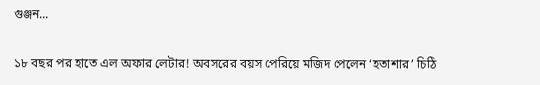গুঞ্জন...

১৮ বছর পর হাতে এল অফার লেটার! অবসরের বয়স পেরিয়ে মজিদ পেলেন ‘হতাশার’ চিঠি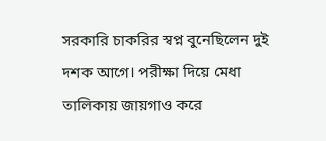সরকারি চাকরির স্বপ্ন বুনেছিলেন দুই দশক আগে। পরীক্ষা দিয়ে মেধা তালিকায় জায়গাও করে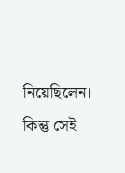নিয়েছিলেন। কিন্তু সেই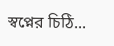স্বপ্নের চিঠি...